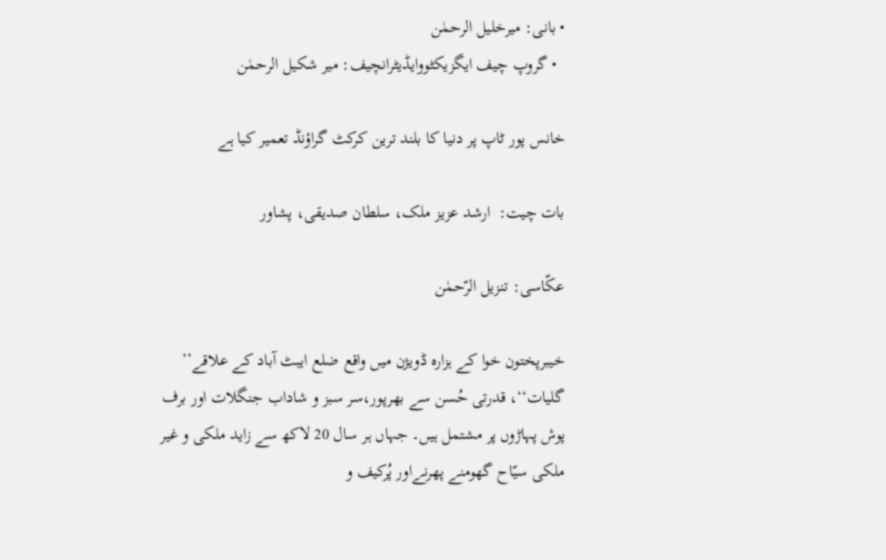• بانی: میرخلیل الرحمٰن
  • گروپ چیف ایگزیکٹووایڈیٹرانچیف: میر شکیل الرحمٰن

خانس پور ٹاپ پر دنیا کا بلند ترین کرکٹ گراؤنڈ تعمیر کیا ہے

بات چیت:  ارشد عزیز ملک، سلطان صدیقی، پشاور

عکّاسی: تنزیل الرّحمٰن

خیبرپختون خوا کے ہزارہ ڈویژن میں واقع ضلع ایبٹ آباد کے علاقے’’ گلیات‘‘، قدرتی حُسن سے بھرپور،سر سبز و شاداب جنگلات اور برف پوش پہاڑوں پر مشتمل ہیں۔ جہاں ہر سال 20 لاکھ سے زاید ملکی و غیر ملکی سیّاح گھومنے پھرنےاور پُرکیف و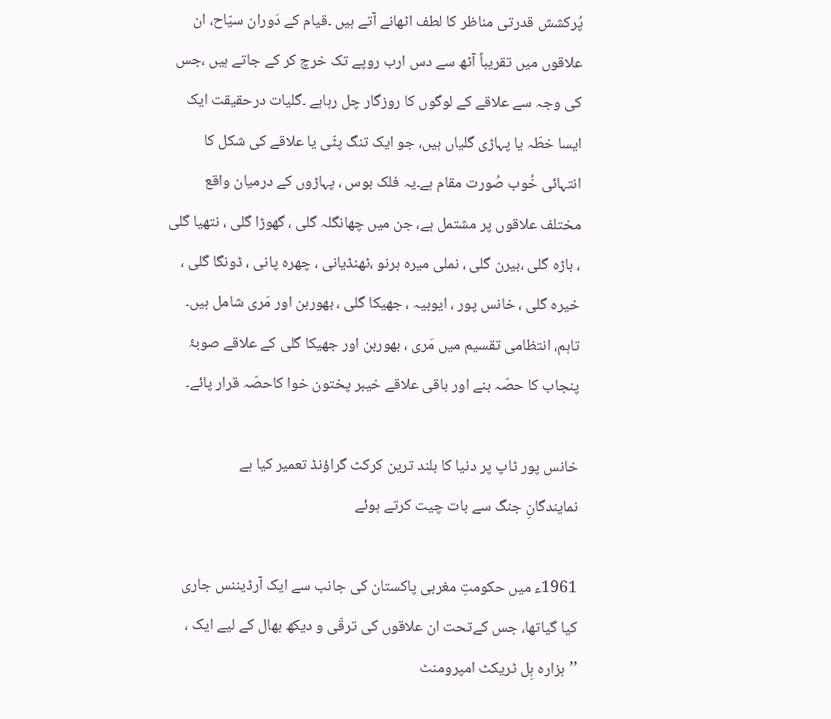پُرکشش قدرتی مناظر کا لطف اٹھانے آتے ہیں ۔قیام کے دَوران سیّاح، ان علاقوں میں تقریباً آٹھ سے دس ارب روپے تک خرچ کر کے جاتے ہیں ،جس کی وجہ سے علاقے کے لوگوں کا روزگار چل رہاہے ۔گلیات درحقیقت ایک ایسا خطّہ یا پہاڑی گلیاں ہیں، جو ایک تنگ پٹّی یا علاقے کی شکل کا انتہائی خُوب صُورت مقام ہے۔یہ فلک بوس ، پہاڑوں کے درمیان واقع مختلف علاقوں پر مشتمل ہے، جن میں چھانگلہ گلی ، گھوڑا گلی ، نتھیا گلی ، باڑہ گلی ،بیرن گلی ، نملی میرہ ہرنو ،ٹھنڈیانی ، چھرہ پانی ، ڈونگا گلی ، خیرہ گلی ، خانس پور ، ایوبیہ ، جھیکا گلی ، بھوربن اور مَری شامل ہیں۔ تاہم، انتظامی تقسیم میں مَری ، بھوربن اور جھیکا گلی کے علاقے صوبۂ پنجاب کا حصّہ بنے اور باقی علاقے خیبر پختون خوا کاحصّہ قرار پائے۔

خانس پور ٹاپ پر دنیا کا بلند ترین کرکٹ گراؤنڈ تعمیر کیا ہے
نمایندگانِ جنگ سے بات چیت کرتے ہوئے

1961ء میں حکومتِ مغربی پاکستان کی جانب سے ایک آرڈیننس جاری کیا گیاتھا، جس کےتحت ان علاقوں کی ترقّی و دیکھ بھال کے لیے ایک ، ’’ہزارہ ہِل ٹریکٹ امپرومنٹ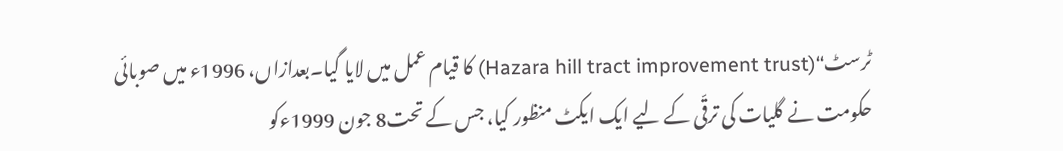ٹرسٹ‘‘(Hazara hill tract improvement trust) کا قیام عمل میں لایا گیا۔بعدازاں، 1996ء میں صوبائی حکومت نے گلیات کی ترقّی کے لیے ایک ایکٹ منظور کیا، جس کے تحت8 جون 1999ءکو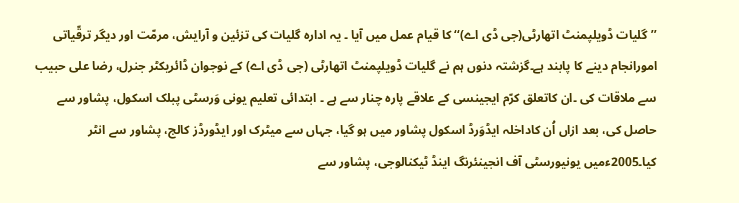’’گلیات ڈویلپمنٹ اتھارٹی(جی ڈی اے)‘‘ کا قیام عمل میں آیا ۔ یہ ادارہ گلیات کی تزئین و آرایش، مرمّت اور دیگر ترقّیاتی امورانجام دینے کا پابند ہے۔گزشتہ دنوں ہم نے گلیات ڈویلپمنٹ اتھارٹی (جی ڈی اے) کے نوجوان ڈائریکٹر جنرل، رضا علی حبیب سے ملاقات کی ۔ان کاتعلق کرّم ایجینسی کے علاقے پارہ چنار سے ہے ۔ ابتدائی تعلیم یونی وَرسٹی پبلک اسکول، پشاور سے حاصل کی، بعد ازاں اُن کاداخلہ ایڈوَرڈ اسکول پشاور میں ہو گیا، جہاں سے میٹرک اور ایڈورڈز کالج، پشاور سے انٹر کیا۔2005ءمیں یونیورسٹی آف انجینئرنگ اینڈ ٹیکنالوجی، پشاور سے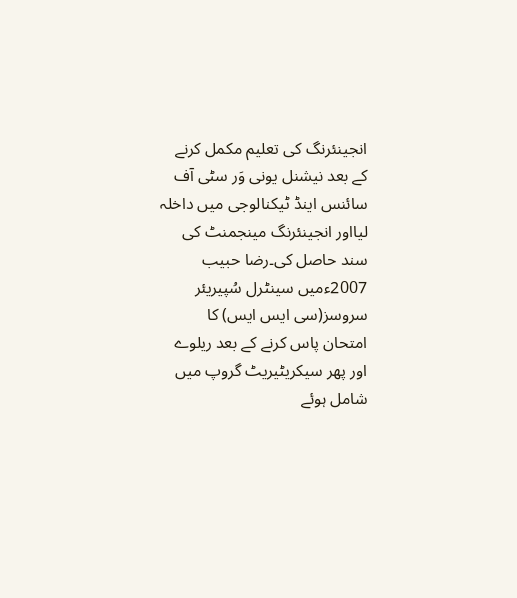انجینئرنگ کی تعلیم مکمل کرنے کے بعد نیشنل یونی وَر سٹی آف سائنس اینڈ ٹیکنالوجی میں داخلہ لیااور انجینئرنگ مینجمنٹ کی سند حاصل کی۔رضا حبیب 2007ءمیں سینٹرل سُپیریئر سروسز(سی ایس ایس) کا امتحان پاس کرنے کے بعد ریلوے اور پھر سیکریٹیریٹ گروپ میں شامل ہوئے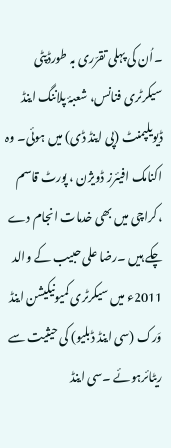۔اُن کی پہلی تقرّری بہ طورڈپٹی سیکرٹری فنانس، شعبۂ پلاننگ اینڈ ڈیویلپمنٹ (پی اینڈ ڈی) میں ہوئی۔ وہ اکنامک افیئرز ڈویژن ، پورٹ قاسم ،کراچی میں بھی خدمات انجام دے چکے ہیں ۔رضا علی حبیب کے والد 2011ء میں سیکرٹری کمیونیکیشن اینڈ وَرک (سی اینڈ ڈبلیو) کی حیثیت سے ریٹائرہوئے ۔سی اینڈ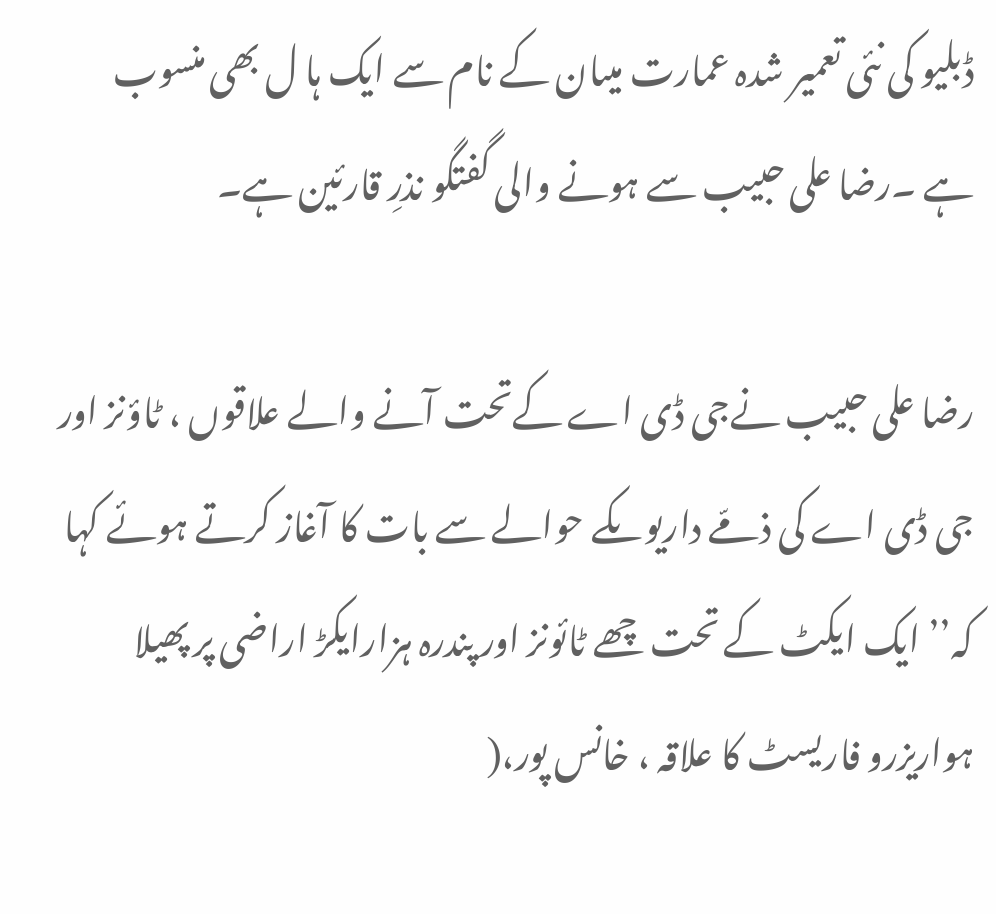ڈبلیو کی نئی تعمیر شدہ عمارت میںان کے نام سے ایک ہا ل بھی منسوب ہے ۔رضا علی حبیب سے ہونے والی گفتگو نذرِ قارئین ہے۔

رضا علی حبیب نےجی ڈی اے کےتحت آنے والے علاقوں ، ٹاؤنز اور جی ڈی اے کی ذمّے داریوںکے حوالے سے بات کا آغاز کرتے ہوئے کہا کہ’’ ایک ایکٹ کے تحت چھے ٹائونز اور پندرہ ہزارایکڑ اراضی پر پھیلا ہواریزرو فاریسٹ کا علاقہ ، خانس پور،(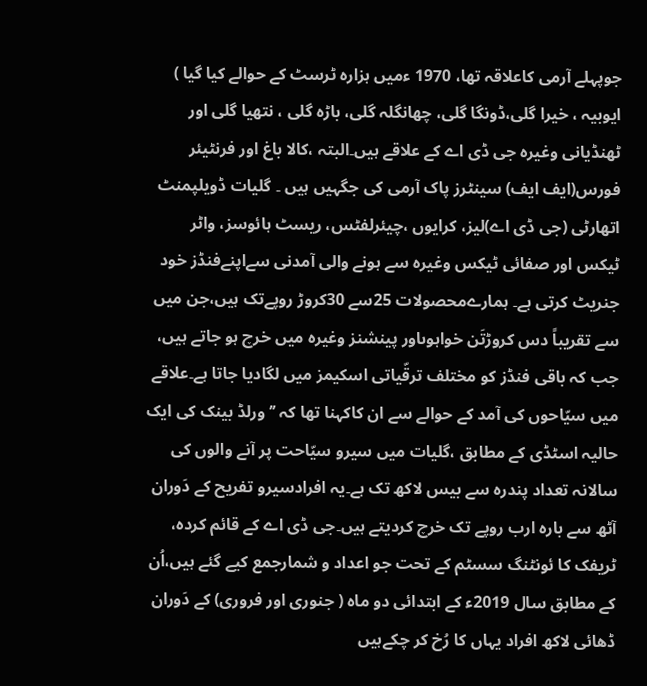جوپہلے آرمی کاعلاقہ تھا، 1970 ءمیں ہزارہ ٹرسٹ کے حوالے کیا گیا ) ایوبیہ ، خیرا گلی،ڈونگا گلی، چھانگلہ گلی، باڑہ گلی ، نتھیا گلی اور ٹھنڈیانی وغیرہ جی ڈی اے کے علاقے ہیں۔البتہ ،کالا باغ اور فرنٹیئر فورس(ایف ایف) سینٹرز پاک آرمی کی جگہیں ہیں ۔ گلیات ڈویلپمنٹ اتھارٹی (جی ڈی اے)لیز، کرایوں ،چیئرلفٹس، ریسٹ ہائوسز، واٹر ٹیکس اور صفائی ٹیکس وغیرہ سے ہونے والی آمدنی سےاپنےفنڈز خود جنریٹ کرتی ہے۔ ہمارےمحصولات 25سے 30کروڑ روپےتک ہیں،جن میں سے تقریباً دس کروڑتَن خواہوںاور پینشنز وغیرہ میں خرچ ہو جاتے ہیں، جب کہ باقی فنڈز کو مختلف ترقّیاتی اسکیمز میں لگادیا جاتا ہے۔علاقے میں سیّاحوں کی آمد کے حوالے سے ان کاکہنا تھا کہ ’’ورلڈ بینک کی ایک حالیہ اسٹڈی کے مطابق ،گلیات میں سیرو سیّاحت پر آنے والوں کی سالانہ تعداد پندرہ سے بیس لاکھ تک ہے۔یہ افرادسیرو تفریح کے دَوران آٹھ سے بارہ ارب روپے تک خرچ کردیتے ہیں۔جی ڈی اے کے قائم کردہ، ٹریفک کا ئونٹنگ سسٹم کے تحت جو اعداد و شمارجمع کیے گئے ہیں،اُن کے مطابق سال 2019ء کے ابتدائی دو ماہ ( جنوری اور فروری) کے دَوران ڈھائی لاکھ افراد یہاں کا رُخ کر چکےہیں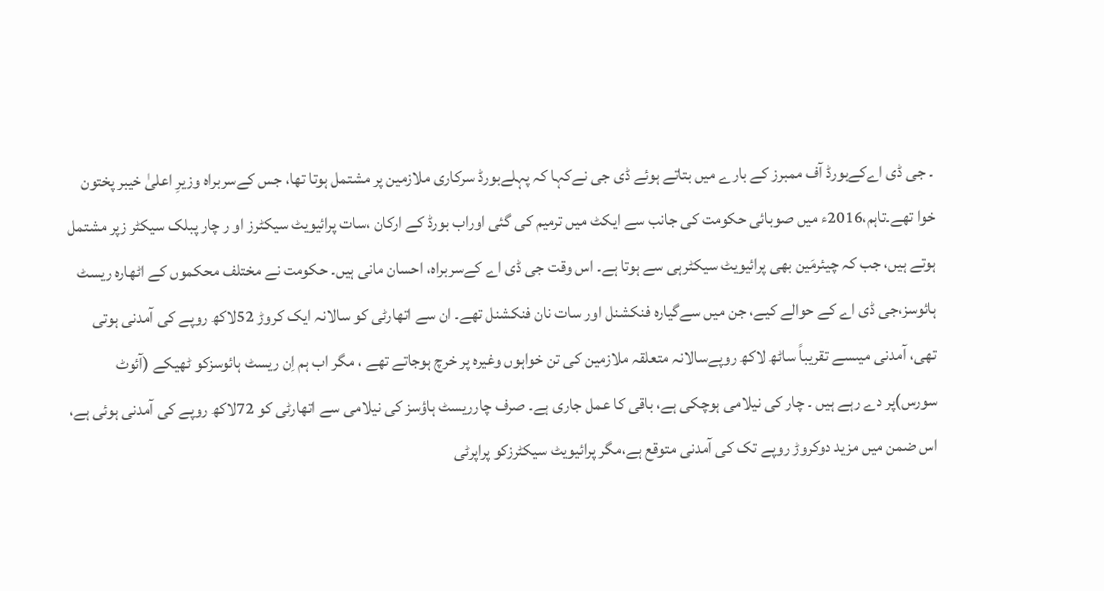۔ جی ڈی اےکےبورڈ آف ممبرز کے بارے میں بتاتے ہوئے ڈی جی نےکہا کہ پہلےبورڈ سرکاری ملازمین پر مشتمل ہوتا تھا، جس کےسربراہ وزیرِ اعلیٰ خیبر پختون خوا تھے۔تاہم،2016ء میں صوبائی حکومت کی جانب سے ایکٹ میں ترمیم کی گئی اوراب بورڈ کے ارکان ،سات پرائیویٹ سیکٹرز او ر چار پبلک سیکٹر زپر مشتمل ہوتے ہیں، جب کہ چیئرمَین بھی پرائیویٹ سیکٹرہی سے ہوتا ہے۔ اس وقت جی ڈی اے کےسربراہ، احسان مانی ہیں۔ حکومت نے مختلف محکموں کے اٹھارہ ریسٹ ہائوسز،جی ڈی اے کے حوالے کیے، جن میں سےگیارہ فنکشنل اور سات نان فنکشنل تھے۔ ان سے اتھارٹی کو سالانہ ایک کروڑ 52لاکھ روپے کی آمدنی ہوتی تھی، آمدنی میںسے تقریباً ساٹھ لاکھ روپےسالانہ متعلقہ ملازمین کی تن خواہوں وغیرہ پر خرچ ہوجاتے تھے ، مگر اب ہم اِن ریسٹ ہائوسزکو ٹھیکے (آئوٹ سورس)پر دے رہے ہیں ۔ چار کی نیلامی ہوچکی ہے، باقی کا عمل جاری ہے۔ صرف چارریسٹ ہاؤسز کی نیلامی سے اتھارٹی کو 72لاکھ روپے کی آمدنی ہوئی ہے، اس ضمن میں مزید دوکروڑ روپے تک کی آمدنی متوقع ہے،مگر پرائیویٹ سیکٹرزکو پراپرٹی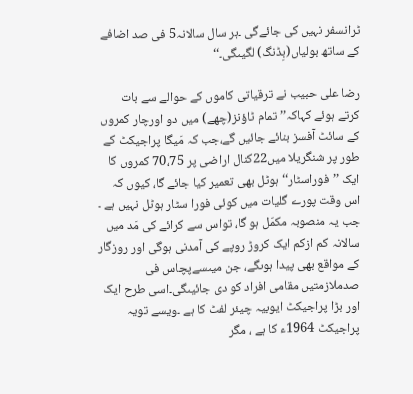ٹرانسفر نہیں کی جائےگی ۔ہر سال سالانہ5 فی صد اضافے کے ساتھ بولیاں(بِڈنگ) لگیںگی۔‘‘

رضا علی حبیب نے ترقیاتی کاموں کے حوالے سے بات کرتے ہوئے کہاکہ’’ تمام ٹاؤنز(چھے) میں دو اورچار کمروں کے سائٹ آفسز بنائے جائیں گے،جب کہ مَیگا پراجیکٹ کے طور پر شنگریلا میں22کنال اراضی پر 70،75 کمروں کا ایک ’’فوراسٹار‘‘ ہوٹل بھی تعمیر کیا جائے گا، کیوں کہ اس وقت پورے گلیات میں کوئی فورا سٹار ہوٹل نہیں ہے ۔ جب یہ منصوبہ مکمّل ہو گا، تواس سے کرائے کی مَد میں سالانہ کم ازکم ایک کروڑ روپے کی آمدنی ہوگی اور روزگار کے مواقع بھی پیدا ہوںگے، جن میںسےپچاس فی صدملازمتیں مقامی افراد کو دی جائیںگی۔اسی طرح ایک اور بڑا پراجیکٹ ایوبیہ چیئر لفٹ کا ہے ۔ویسے تویہ پراجیکٹ 1964ء کا ہے ، مگر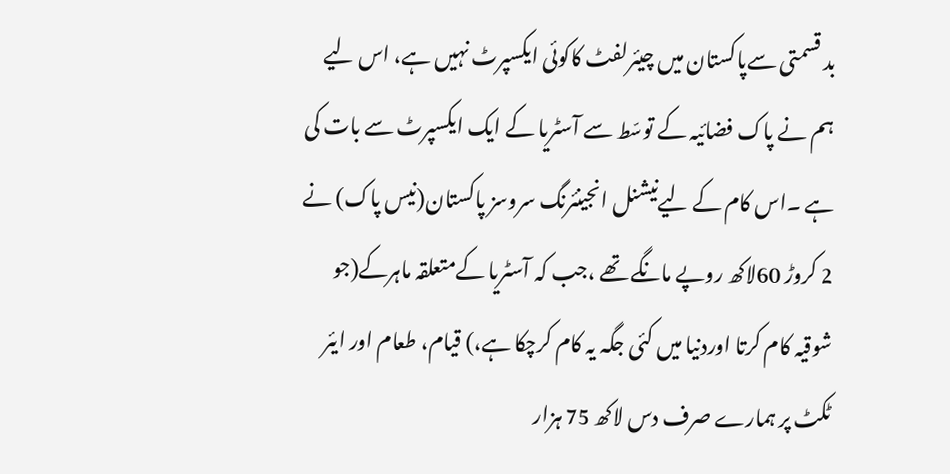بد قسمتی سےپاکستان میں چیئرلفٹ کاکوئی ایکسپرٹ نہیں ہے، اس لیے ہم نے پاک فضائیہ کے توسّط سے آسٹریا کے ایک ایکسپرٹ سے بات کی ہے ۔اس کام کے لیےنیشنل انجینئرنگ سروسز پاکستان(نیس پاک) نے 2 کروڑ 60لاکھ روپے مانگے تھے ،جب کہ آسٹریا کےمتعلقہ ماہرکے(جو شوقیہ کام کرتا اوردنیا میں کئی جگہ یہ کام کرچکا ہے،) قیام، طعام اور ایئر ٹکٹ پر ہمارے صرف دس لاکھ 75 ہزار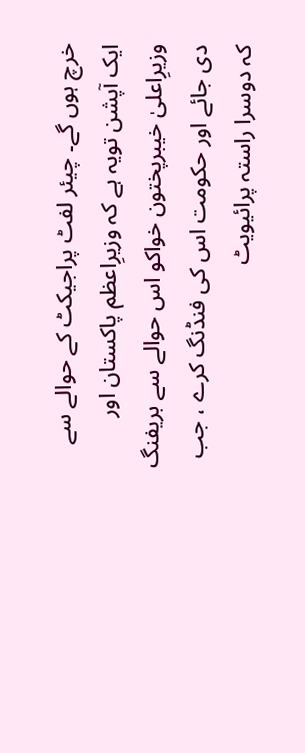خرچ ہوں گے۔ چیئر لفٹ پراجیکٹ کے حوالے سے ایک آپشن تویہ ہے کہ وزیرِاعظم پاکستان اور وزیرِاعلیٰ خیبرپختون خواکو اس حوالے سے بریفنگ دی جائے اور حکومت اس کی فنڈنگ کرے ، جب کہ دوسرا راستہ پرائیویٹ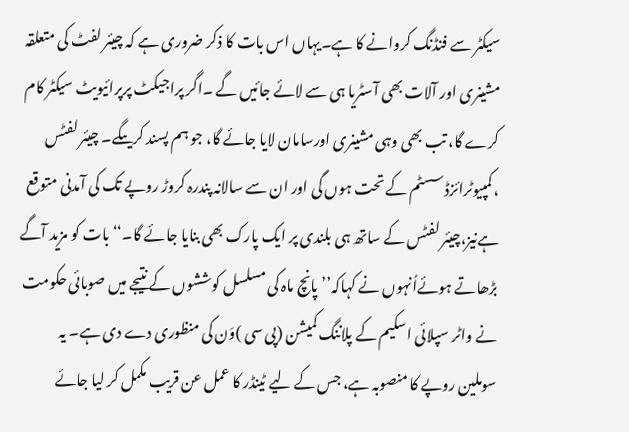سیکٹر سے فنڈنگ کروانے کا ہے۔یہاں اس بات کا ذکر ضروری ہے کہ چیئر لفٹ کی متعلقہ مشینری اور آلات بھی آسٹریا ہی سے لائے جائیں گے ۔اگر پراجیکٹ پرپرائیویٹ سیکٹر کام کرے گا، تب بھی وہی مشینری اورسامان لایا جائے گا، جو ہم پسند کریںگے۔ چیئر لفٹس ،کمپیوٹرائزڈ سسٹم کے تحت ہوں گی اور ان سے سالانہ پندرہ کروڑ روپے تک کی آمدنی متوقع ہےنیز،چیئر لفٹس کے ساتھ ہی بلندی پر ایک پارک بھی بنایا جائے گا۔‘‘ بات کو مزید آگے بڑھاتے ہوئےاُنہوں نے کہاکہ’’ پانچ ماہ کی مسلسل کوششوں کے نتیجے میں صوبائی حکومت نے واٹر سپلائی اسکیم کے پلاننگ کمیشن (پی سی )وَن کی منظوری دے دی ہے۔ یہ سوملین روپے کا منصوبہ ہے، جس کے لیے ٹینڈر کا عمل عن قریب مکمل کر لیا جائے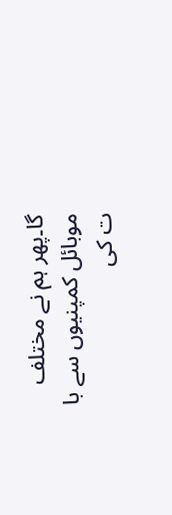گا۔پھر ہم نے مختلف موبائل کمپنیوں سے با ت کی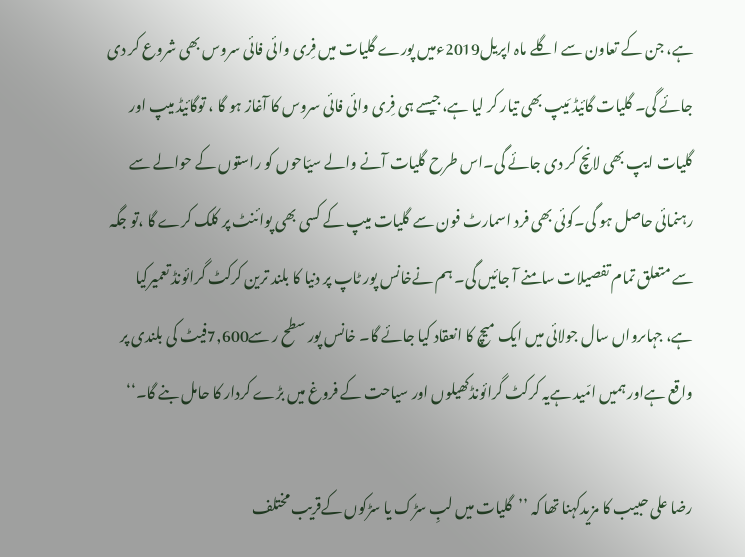ہے، جن کے تعاون سے اگلے ماہ اپریل2019ءمیں پورے گلیات میں فِری وائی فائی سروس بھی شروع کر دی جائے گی۔ گلیات گائیڈ مَیپ بھی تیار کر لیا ہے،جیسے ہی فِری وائی فائی سروس کا آغاز ہو گا ، توگائیڈ میپ اور گلیات ایپ بھی لانچ کر دی جائے گی۔اس طرح گلیات آنے والے سیّاحوں کو راستوں کے حوالے سے رہنمائی حاصل ہو گی۔کوئی بھی فرد اسمارٹ فون سے گلیات میپ کے کسی بھی پوائنٹ پر کلک کرے گا ،تو جگہ سے متعلق تمام تفصیلات سامنے آ جائیں گی۔ ہم نےخانس پور ٹاپ پر دنیا کا بلند ترین کرکٹ گرائونڈ تعمیرکیا ہے، جہاںرواں سال جولائی میں ایک میچ کا انعقاد کیا جائے گا۔ خانس پور سطح ر سے7,600فیٹ کی بلندی پر واقع ہےاور ہمیں امّید ہےیہ کرکٹ گرائونڈکھیلوں اور سیاحت کے فروغ میں بڑے کردار کا حامل بنے گا۔‘‘

رضا علی حبیب کا مزیدکہنا تھا کہ ’’گلیات میں لبِ سڑک یا سڑکوں کےقریب مختلف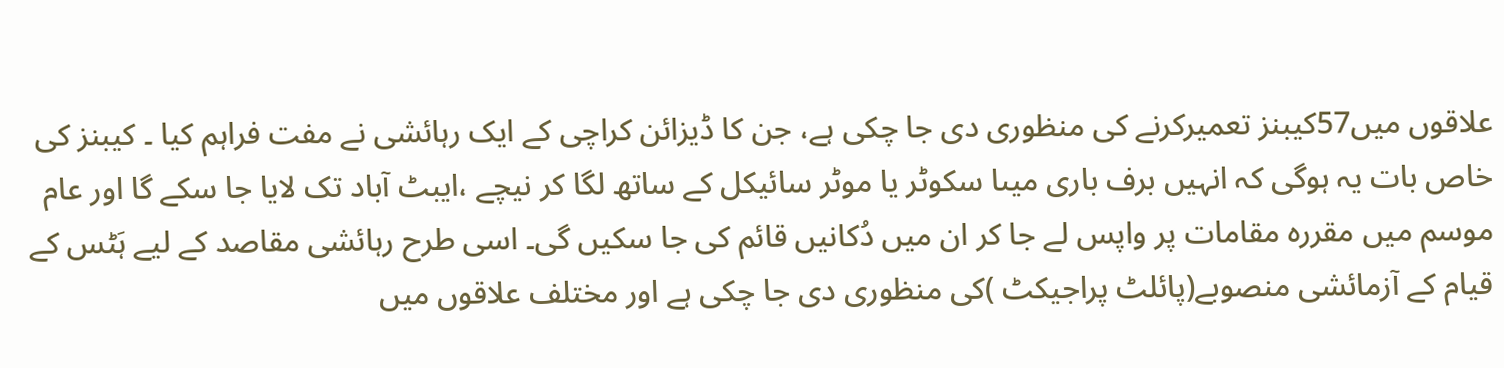علاقوں میں57کیبنز تعمیرکرنے کی منظوری دی جا چکی ہے، جن کا ڈیزائن کراچی کے ایک رہائشی نے مفت فراہم کیا ۔ کیبنز کی خاص بات یہ ہوگی کہ انہیں برف باری میںا سکوٹر یا موٹر سائیکل کے ساتھ لگا کر نیچے ،ایبٹ آباد تک لایا جا سکے گا اور عام موسم میں مقررہ مقامات پر واپس لے جا کر ان میں دُکانیں قائم کی جا سکیں گی۔ اسی طرح رہائشی مقاصد کے لیے ہَٹس کے قیام کے آزمائشی منصوبے(پائلٹ پراجیکٹ )کی منظوری دی جا چکی ہے اور مختلف علاقوں میں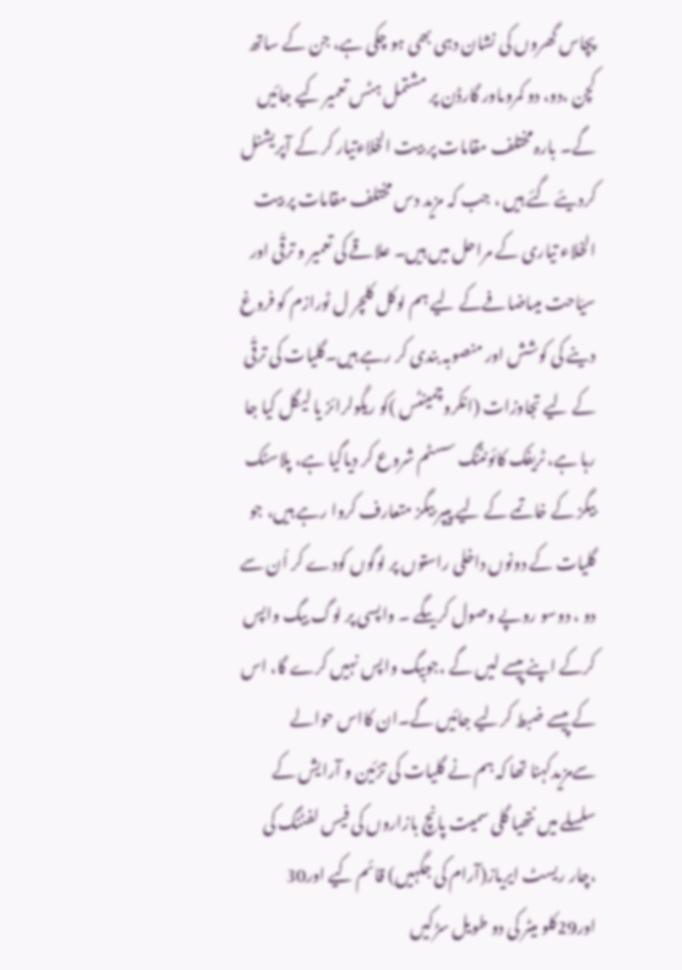پچاس گھروں کی نشان دہی بھی ہو چکی ہے، جن کے ساتھ کچن ،دو، دو کمروںاور گارڈن پر مشتمل ہٹس تعمیر کیے جائیں گے۔ بارہ مختلف مقامات پر بیت الخلاءتیار کر کے آپریشنل کردیئے گئے ہیں ، جب کہ مزید دس مختلف مقامات پر بیت الخلاء تیاری کے مراحل میں ہیں۔ علاقے کی تعمیر و ترقّی اور سیّاحت میںاضافےکے لیے ہم لوکل کلچر ل ٹورازم کو فروغ دینے کی کوشش اور منصوبہ بندی کر رہے ہیں۔گلیات کی ترقّی کے لیے تجاوزات (انکروچمینٹس )کو ریگولرائز یا لیگل کیا جا رہا ہے، ٹریفک کائونٹنگ سسٹم شروع کر دیاگیا ہے، پلاسٹک بیگز کے خاتمے کے لیے پیپر بیگز متعارف کروا رہے ہیں، جو گلیات کے دونوں داخلی راستوں پر لوگوں کودے کر اُن سے دو ، دوسو روپے وصول کریںگے ۔ واپسی پر لوگ بیگ واپس کرکے اپنے پیسے لیں گے ،جوبیگ واپس نہیں کرے گا، اس کے پیسے ضبط کرلیے جائیں گے۔ان کااس حوالے سےمزیدکہنا تھا کہ ہم نے گلیات کی تزئین و آرایش کے سلسلے میں نتھیا گلی سمیت پانچ بازاروں کی فیس لفٹنگ کی ،چار ریسٹ ایریاز(آرام کی جگہیں) قائم کیے اور30 اور29کلو میٹر کی دو طویل سڑکیں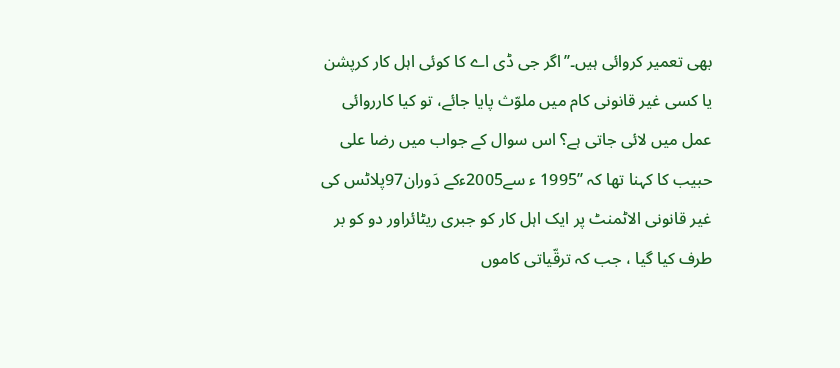بھی تعمیر کروائی ہیں۔’’اگر جی ڈی اے کا کوئی اہل کار کرپشن یا کسی غیر قانونی کام میں ملوّث پایا جائے، تو کیا کارروائی عمل میں لائی جاتی ہے؟ اس سوال کے جواب میں رضا علی حبیب کا کہنا تھا کہ ’’1995 ء سے2005ءکے دَوران97پلاٹس کی غیر قانونی الاٹمنٹ پر ایک اہل کار کو جبری ریٹائراور دو کو بر طرف کیا گیا ، جب کہ ترقّیاتی کاموں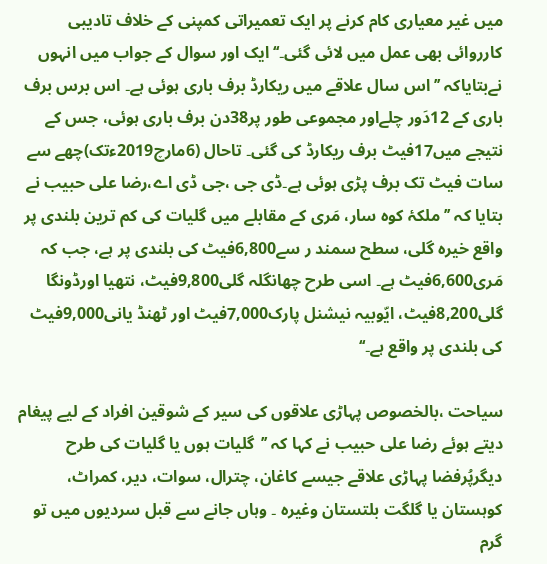میں غیر معیاری کام کرنے پر ایک تعمیراتی کمپنی کے خلاف تادیبی کارروائی بھی عمل میں لائی گئی۔‘‘ایک اور سوال کے جواب میں انہوں نےبتایاکہ ’’اس سال علاقے میں ریکارڈ برف باری ہوئی ہے۔ اس برس برف باری کے 12دَور چلےاور مجموعی طور پر38دن برف باری ہوئی، جس کے نتیجے میں17فیٹ برف ریکارڈ کی گئی۔ تاحال (6مارچ2019ءتک)چھے سے سات فیٹ تک برف پڑی ہوئی ہے۔ڈی جی ،جی ڈی اے،رضا علی حبیب نے بتایا کہ ’’ملکۂ کوہ سار، مَری کے مقابلے میں گلیات کی کم ترین بلندی پر واقع خیرہ گلی، سطح سمند ر سے6,800فیٹ کی بلندی پر ہے، جب کہ مَری6,600فیٹ ہے۔ اسی طرح چھانگلہ گلی9,800فیٹ، نتھیا اورڈونگا گلی8,200فیٹ، ایّوبیہ نیشنل پارک7,000فیٹ اور ٹھنڈ یانی9,000فیٹ کی بلندی پر واقع ہے۔‘‘

سیاحت ،بالخصوص پہاڑی علاقوں کی سیر کے شوقین افراد کے لیے پیغام دیتے ہوئے رضا علی حبیب نے کہا کہ ’’گلیات ہوں یا گلیات کی طرح دیگرپُرفضا پہاڑی علاقے جیسے کاغان، چترال، سوات، دیر، کمراٹ، کوہستان یا گلگت بلتستان وغیرہ ۔ وہاں جانے سے قبل سردیوں میں تو گرم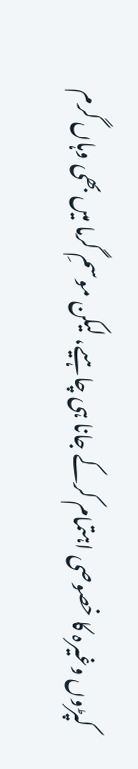کپڑوں وغیرہ کا خصوصی اہتمام کرکے جانا ہی چاہیے، لیکن موسمِ گرما میں بھی وہاں گرم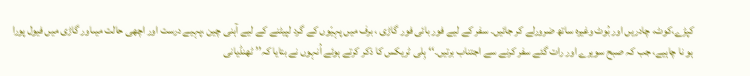کپڑے،کوٹ، چادریں اور بُوٹ وغیرہ ساتھ ضرورلے کر جائیں۔ سفر کے لیے فور بائی فور گاڑی ، برف میں پہیّوں کے گرد لپیٹنے کے لیے آہنی چین ،پہیے درست اور اچھی حالت میںاور گاڑی میں فیول پورا ہو نا چاہیے، جب کہ صبح سویرے اور رات گئے سفر کرنے سے اجتناب برتیں۔‘‘ہِلی ٹریکس کا ذکر کرتے ہوئے اُنہوں نے بتایا کہ’’ ٹھنڈیانی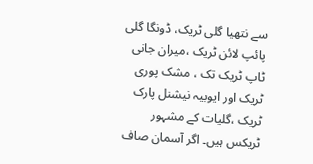سے نتھیا گلی ٹریک، ڈونگا گلی پائپ لائن ٹریک ،میران جانی ٹاپ ٹریک تک ، مشک پوری ٹریک اور ایوبیہ نیشنل پارک ٹریک ،گلیات کے مشہور ٹریکس ہیں۔ اگر آسمان صاف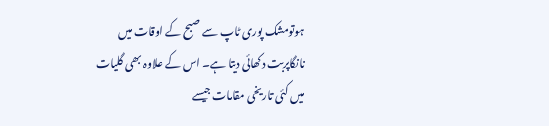ہوتومشک پوری ٹاپ سے صبح کے اوقات میں نانگاپربت دکھائی دیتا ہے۔ اس کے علاوہ بھی گلیات میں کئی تاریخی مقامات جیسے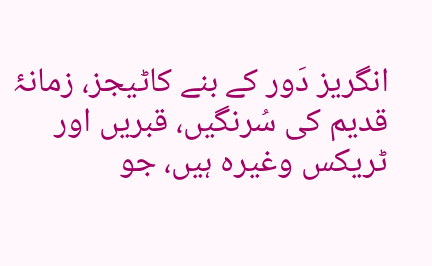انگریز دَور کے بنے کاٹیجز، زمانۂ قدیم کی سُرنگیں، قبریں اور ٹریکس وغیرہ ہیں، جو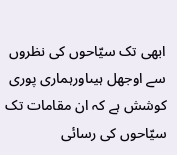ابھی تک سیّاحوں کی نظروں سے اوجھل ہیںاورہماری پوری کوشش ہے کہ ان مقامات تک سیّاحوں کی رسائی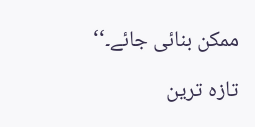ممکن بنائی جائے۔‘‘

تازہ ترین